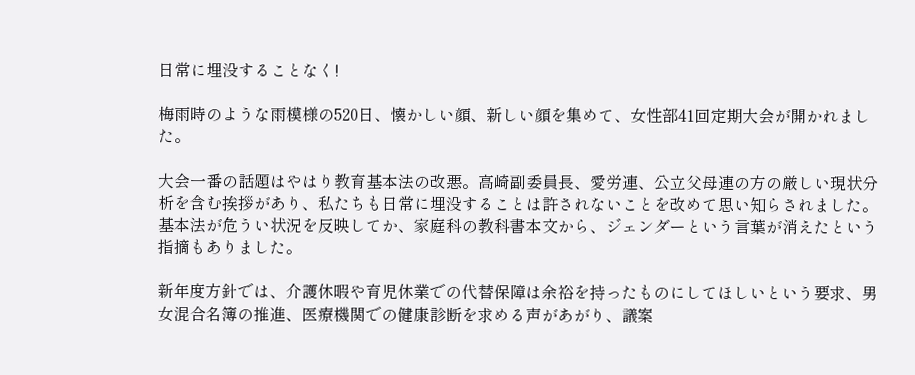日常に埋没することなく!

梅雨時のような雨模様の520日、懐かしい顔、新しい顔を集めて、女性部41回定期大会が開かれました。

大会一番の話題はやはり教育基本法の改悪。高崎副委員長、愛労連、公立父母連の方の厳しい現状分析を含む挨拶があり、私たちも日常に埋没することは許されないことを改めて思い知らされました。基本法が危うい状況を反映してか、家庭科の教科書本文から、ジェンダーという言葉が消えたという指摘もありました。

新年度方針では、介護休暇や育児休業での代替保障は余裕を持ったものにしてほしいという要求、男女混合名簿の推進、医療機関での健康診断を求める声があがり、議案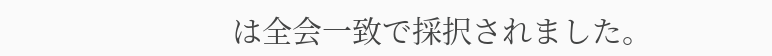は全会一致で採択されました。